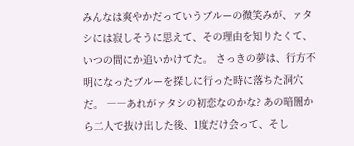みんなは爽やかだっていうブルーの微笑みが、ァタシには寂しそうに思えて、その理由を知りたくて、いつの間にか追いかけてた。 さっきの夢は、行方不明になったブルーを探しに行った時に落ちた洞穴だ。 ――あれがァタシの初恋なのかな? あの暗闇から二人で抜け出した後、1度だけ会って、そし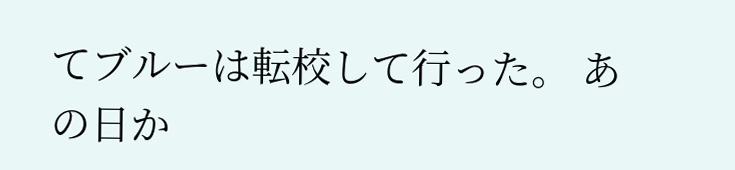てブルーは転校して行った。 あの日か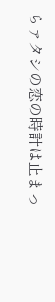らァタシの恋の時計は止まっ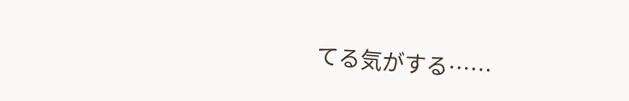てる気がする……